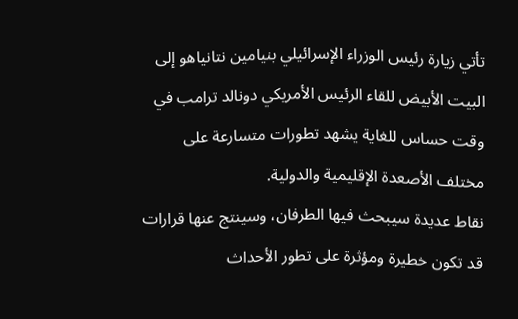تأتي زيارة رئيس الوزراء الإسرائيلي بنيامين نتانياهو إلى البيت الأبيض للقاء الرئيس الأمريكي دونالد ترامب في وقت حساس للغاية يشهد تطورات متسارعة على مختلف الأصعدة الإقليمية والدولية.
نقاط عديدة سيبحث فيها الطرفان، وسينتج عنها قرارات قد تكون خطيرة ومؤثرة على تطور الأحداث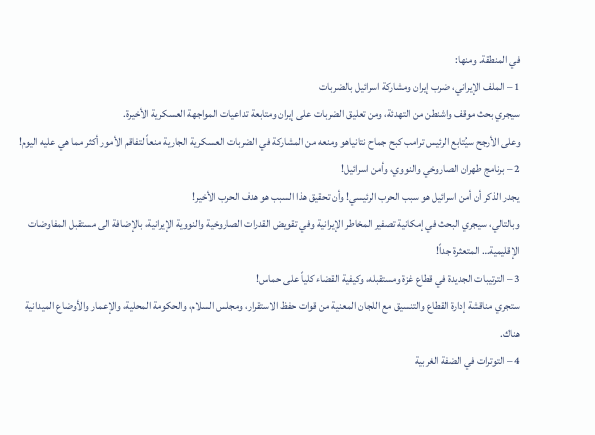في المنطقة. ومنها:
1 – الملف الإيراني، ضرب إيران ومشاركة اسرائيل بالضربات
سيجري بحث موقف واشنطن من التهدئة، ومن تعليق الضربات على إيران ومتابعة تداعيات المواجهة العسكرية الأخيرة.
وعلى الأرجح سيُتابع الرئيس ترامب كبح جماح نتانياهو ومنعه من المشاركة في الضربات العسكرية الجارية منعاً لتفاقم الأمور أكثر مما هي عليه اليوم!
2 – برنامج طهران الصاروخي والنووي، وأمن اسرائيل!
يجدر الذكر أن أمن اسرائيل هو سبب الحرب الرئيسي! وأن تحقيق هذا السبب هو هدف الحرب الأخير!
وبالتالي، سيجري البحث في إمكانية تصفير المخاطر الإيرانية وفي تقويض القدرات الصاروخية والنووية الإيرانية، بالإضافة الى مستقبل المفاوضات الإقليمية… المتعثرة جداً!
3 – الترتيبات الجديدة في قطاع غزة ومستقبله، وكيفية القضاء كلياً على حماس!
ستجري مناقشة إدارة القطاع والتنسيق مع اللجان المعنية من قوات حفظ الاستقرار، ومجلس السلام، والحكومة المحلية، والإعمار والأوضاع الميدانية هناك.
4 – التوترات في الضفة الغربية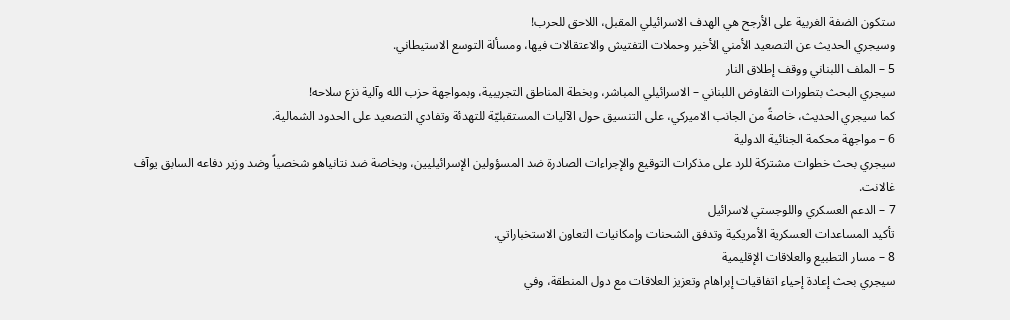ستكون الضفة الغربية على الأرجح هي الهدف الاسرائيلي المقبل، اللاحق للحرب!
وسيجري الحديث عن التصعيد الأمني الأخير وحملات التفتيش والاعتقالات فيها، ومسألة التوسع الاستيطاني.
5 – الملف اللبناني ووقف إطلاق النار
سيجري البحث بتطورات التفاوض اللبناني – الاسرائيلي المباشر، وبخطة المناطق التجريبية، وبمواجهة حزب الله وآلية نزع سلاحه!
كما سيجري الحديث، خاصةً من الجانب الاميركي، على التنسيق حول الآليات المستقبليّة للتهدئة وتفادي التصعيد على الحدود الشمالية.
6 – مواجهة محكمة الجنائية الدولية
سيجري بحث خطوات مشتركة للرد على مذكرات التوقيع والإجراءات الصادرة ضد المسؤولين الإسرائيليين، وبخاصة ضد نتانياهو شخصياً وضد وزير دفاعه السابق يوآف غالانت.
7 – الدعم العسكري واللوجستي لاسرائيل
تأكيد المساعدات العسكرية الأمريكية وتدفق الشحنات وإمكانيات التعاون الاستخباراتي.
8 – مسار التطبيع والعلاقات الإقليمية
سيجري بحث إعادة إحياء اتفاقيات إبراهام وتعزيز العلاقات مع دول المنطقة، وفي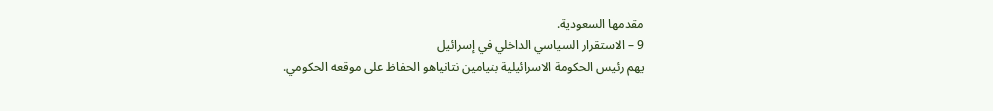مقدمها السعودية.
9 – الاستقرار السياسي الداخلي في إسرائيل
يهم رئيس الحكومة الاسرائيلية بنيامين نتانياهو الحفاظ على موقعه الحكومي.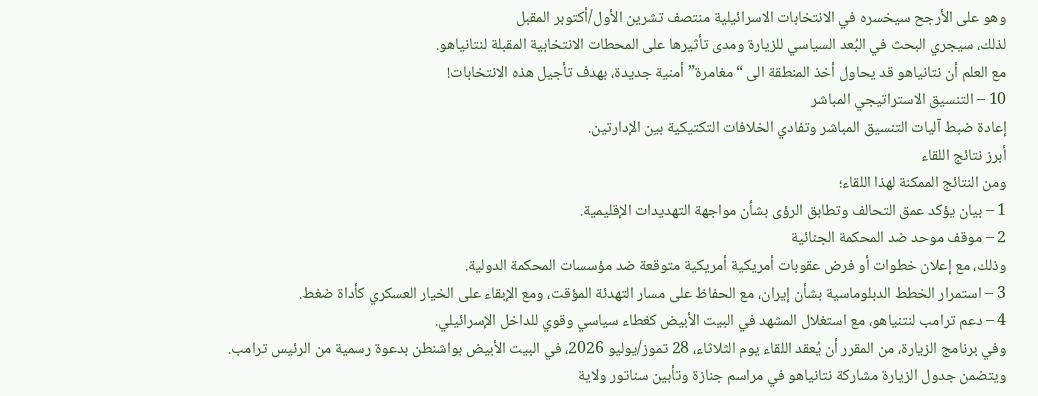وهو على الأرجح سيخسره في الانتخابات الاسرائيلية منتصف تشرين الأول/أكتوبر المقبل
لذلك، سيجري البحث في البُعد السياسي للزيارة ومدى تأثيرها على المحطات الانتخابية المقبلة لنتانياهو.
مع العلم أن نتانياهو قد يحاول أخذ المنطقة الى “مغامرة” أمنية جديدة، بهدف تأجيل هذه الانتخابات!
10 – التنسيق الاستراتيجي المباشر
إعادة ضبط آليات التنسيق المباشر وتفادي الخلافات التكتيكية بين الإدارتين.
أبرز نتائج اللقاء
ومن النتائج الممكنة لهذا اللقاء؛
1 – بيان يؤكد عمق التحالف وتطابق الرؤى بشأن مواجهة التهديدات الإقليمية.
2 – موقف موحد ضد المحكمة الجنائية
وذلك، مع إعلان خطوات أو فرض عقوبات أمريكية أمريكية متوقعة ضد مؤسسات المحكمة الدولية.
3 – استمرار الخطط الدبلوماسية بشأن إيران، مع الحفاظ على مسار التهدئة المؤقت، ومع الإبقاء على الخيار العسكري كأداة ضغط.
4 – دعم ترامب لنتنياهو، مع استغلال المشهد في البيت الأبيض كغطاء سياسي وقوي للداخل الإسرائيلي.
وفي برنامج الزيارة، من المقرر أن يُعقد اللقاء يوم الثلاثاء، 28 تموز/يوليو 2026، في البيت الأبيض بواشنطن بدعوة رسمية من الرئيس ترامب.
ويتضمن جدول الزيارة مشاركة نتانياهو في مراسم جنازة وتأبين سناتور ولاية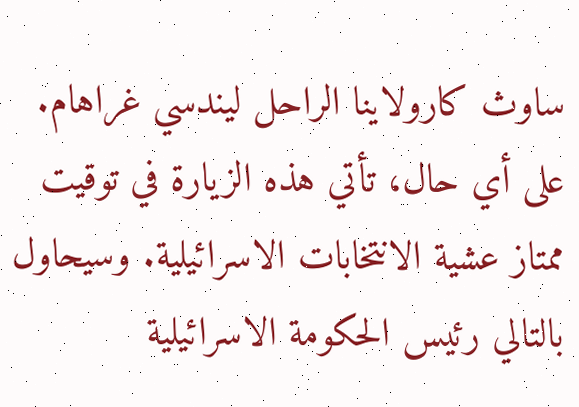ساوث كارولاينا الراحل ليندسي غراهام.
على أي حال، تأتي هذه الزيارة في توقيت ممتاز عشية الانتخابات الاسرائيلية. وسيحاول بالتالي رئيس الحكومة الاسرائيلية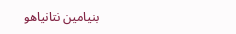بنيامين نتانياهو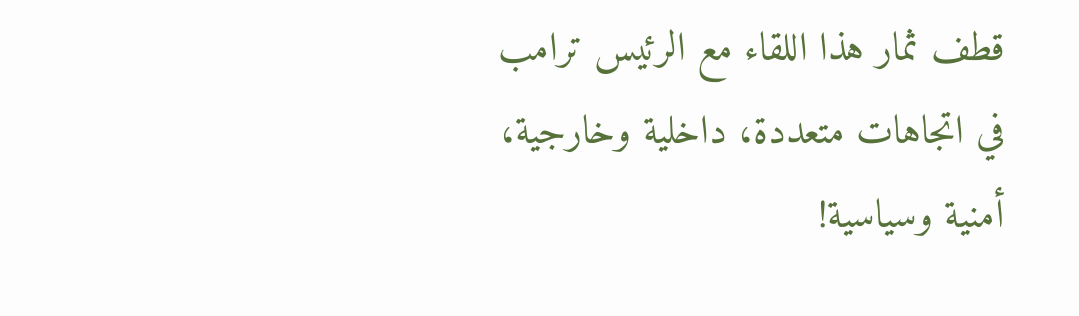قطف ثمار هذا اللقاء مع الرئيس ترامب في اتجاهات متعددة، داخلية وخارجية، أمنية وسياسية!